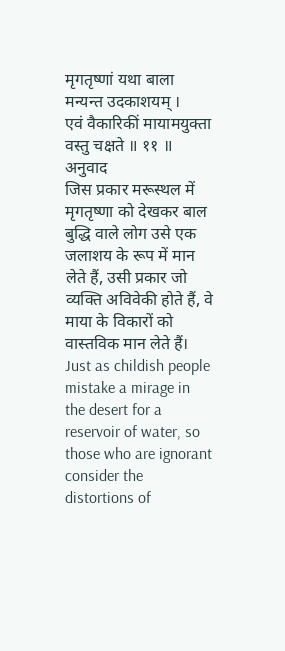मृगतृष्णां यथा बाला मन्यन्त उदकाशयम् ।
एवं वैकारिकीं मायामयुक्ता वस्तु चक्षते ॥ ११ ॥
अनुवाद
जिस प्रकार मरूस्थल में मृगतृष्णा को देखकर बाल बुद्धि वाले लोग उसे एक जलाशय के रूप में मान लेते हैं, उसी प्रकार जो व्यक्ति अविवेकी होते हैं, वे माया के विकारों को वास्तविक मान लेते हैं।
Just as childish people mistake a mirage in the desert for a reservoir of water, so those who are ignorant consider the distortions of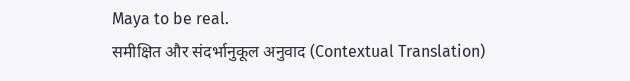Maya to be real.
समीक्षित और संदर्भानुकूल अनुवाद (Contextual Translation)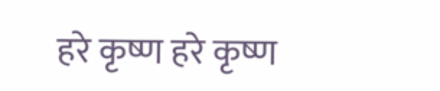हरे कृष्ण हरे कृष्ण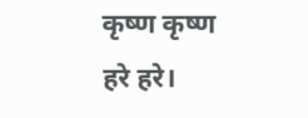कृष्ण कृष्ण हरे हरे।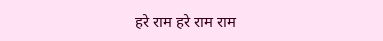हरे राम हरे राम राम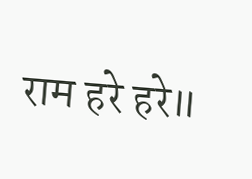राम हरे हरे॥